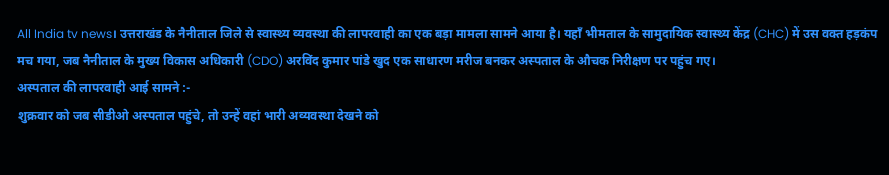All India tv news। उत्तराखंड के नैनीताल जिले से स्वास्थ्य व्यवस्था की लापरवाही का एक बड़ा मामला सामने आया है। यहाँ भीमताल के सामुदायिक स्वास्थ्य केंद्र (CHC) में उस वक्त हड़कंप मच गया, जब नैनीताल के मुख्य विकास अधिकारी (CDO) अरविंद कुमार पांडे खुद एक साधारण मरीज बनकर अस्पताल के औचक निरीक्षण पर पहुंच गए।
अस्पताल की लापरवाही आई सामने :-
शुक्रवार को जब सीडीओ अस्पताल पहुंचे, तो उन्हें वहां भारी अव्यवस्था देखने को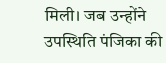मिली। जब उन्होंने उपस्थिति पंजिका की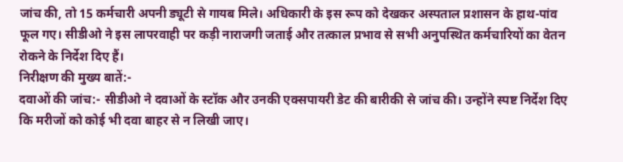जांच की, तो 15 कर्मचारी अपनी ड्यूटी से गायब मिले। अधिकारी के इस रूप को देखकर अस्पताल प्रशासन के हाथ-पांव फूल गए। सीडीओ ने इस लापरवाही पर कड़ी नाराजगी जताई और तत्काल प्रभाव से सभी अनुपस्थित कर्मचारियों का वेतन रोकने के निर्देश दिए हैं।
निरीक्षण की मुख्य बातें:-
दवाओं की जांच:- सीडीओ ने दवाओं के स्टॉक और उनकी एक्सपायरी डेट की बारीकी से जांच की। उन्होंने स्पष्ट निर्देश दिए कि मरीजों को कोई भी दवा बाहर से न लिखी जाए।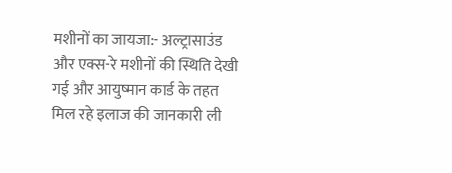मशीनों का जायजा:- अल्ट्रासाउंड और एक्स-रे मशीनों की स्थिति देखी गई और आयुष्मान कार्ड के तहत मिल रहे इलाज की जानकारी ली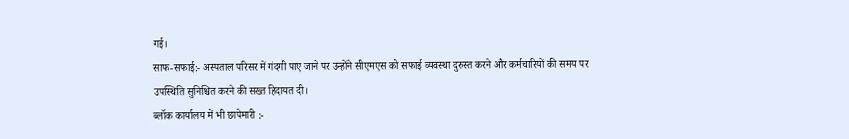गई।
साफ-सफाई:- अस्पताल परिसर में गंदगी पाए जाने पर उन्होंने सीएमएस को सफाई व्यवस्था दुरुस्त करने और कर्मचारियों की समय पर उपस्थिति सुनिश्चित करने की सख्त हिदायत दी।
ब्लॉक कार्यालय में भी छापेमारी :-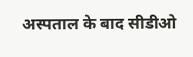अस्पताल के बाद सीडीओ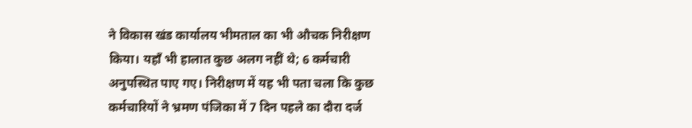ने विकास खंड कार्यालय भीमताल का भी औचक निरीक्षण किया। यहाँ भी हालात कुछ अलग नहीं थे; 6 कर्मचारी अनुपस्थित पाए गए। निरीक्षण में यह भी पता चला कि कुछ कर्मचारियों ने भ्रमण पंजिका में 7 दिन पहले का दौरा दर्ज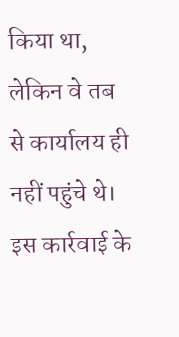किया था, लेकिन वे तब से कार्यालय ही नहीं पहुंचे थे।
इस कार्रवाई के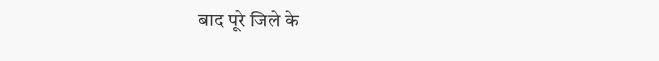बाद पूरे जिले के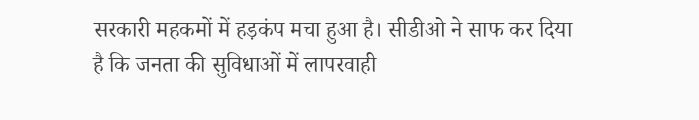सरकारी महकमों में हड़कंप मचा हुआ है। सीडीओ ने साफ कर दिया है कि जनता की सुविधाओं में लापरवाही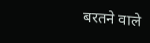बरतने वाले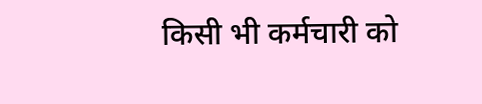किसी भी कर्मचारी को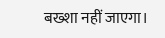बख्शा नहीं जाएगा।